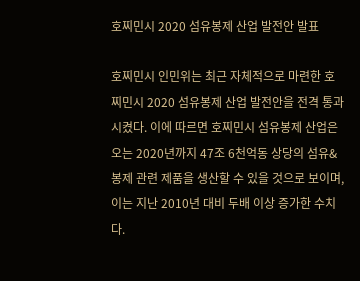호찌민시 2020 섬유봉제 산업 발전안 발표

호찌민시 인민위는 최근 자체적으로 마련한 호찌민시 2020 섬유봉제 산업 발전안을 전격 통과시켰다. 이에 따르면 호찌민시 섬유봉제 산업은 오는 2020년까지 47조 6천억동 상당의 섬유&봉제 관련 제품을 생산할 수 있을 것으로 보이며, 이는 지난 2010년 대비 두배 이상 증가한 수치다.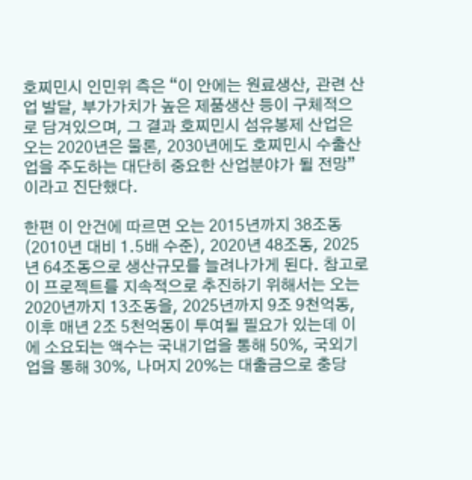호찌민시 인민위 측은 “이 안에는 원료생산, 관련 산업 발달, 부가가치가 높은 제품생산 등이 구체적으로 담겨있으며, 그 결과 호찌민시 섬유봉제 산업은 오는 2020년은 물론, 2030년에도 호찌민시 수출산업을 주도하는 대단히 중요한 산업분야가 될 전망”이라고 진단했다.

한편 이 안건에 따르면 오는 2015년까지 38조동(2010년 대비 1.5배 수준), 2020년 48조동, 2025년 64조동으로 생산규모를 늘려나가게 된다. 참고로 이 프로젝트를 지속적으로 추진하기 위해서는 오는 2020년까지 13조동을, 2025년까지 9조 9천억동, 이후 매년 2조 5천억동이 투여될 필요가 있는데 이에 소요되는 액수는 국내기업을 통해 50%, 국외기업을 통해 30%, 나머지 20%는 대출금으로 충당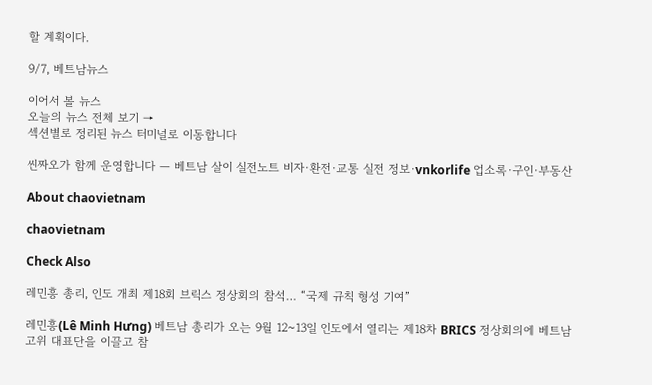할 계획이다.

9/7, 베트남뉴스

이어서 볼 뉴스
오늘의 뉴스 전체 보기 →
섹션별로 정리된 뉴스 터미널로 이동합니다

씬짜오가 함께 운영합니다 — 베트남 살이 실전노트 비자·환전·교통 실전 정보·vnkorlife 업소록·구인·부동산

About chaovietnam

chaovietnam

Check Also

레민흥 총리, 인도 개최 제18회 브릭스 정상회의 참석… “국제 규칙 형성 기여”

레민흥(Lê Minh Hưng) 베트남 총리가 오는 9월 12~13일 인도에서 열리는 제18차 BRICS 정상회의에 베트남 고위 대표단을 이끌고 참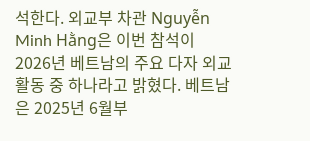석한다. 외교부 차관 Nguyễn Minh Hằng은 이번 참석이 2026년 베트남의 주요 다자 외교 활동 중 하나라고 밝혔다. 베트남은 2025년 6월부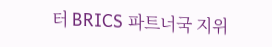터 BRICS 파트너국 지위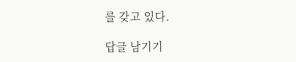를 갖고 있다.

답글 남기기